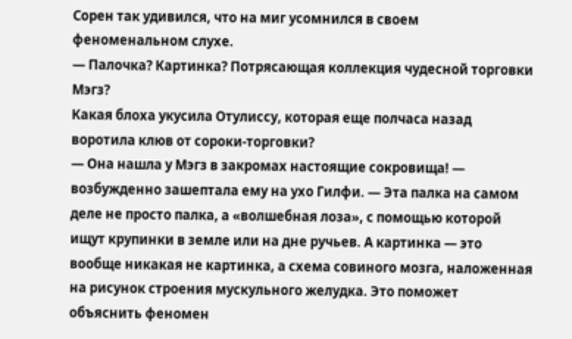Сорен так удивился, что на миг усомнился в своем феноменальном слухе.
— Палочка? Картинка? Потрясающая коллекция чудесной торговки Мэгз?
Какая блоха укусила Отулиссу, которая еще полчаса назад воротила клюв от сороки-торговки?
— Она нашла у Мэгз в закромах настоящие сокровища! — возбужденно зашептала ему на ухо Гилфи. — Эта палка на самом деле не просто палка, а «волшебная лоза», с помощью которой ищут крупинки в земле или на дне ручьев. А картинка — это вообще никакая не картинка, а схема совиного мозга, наложенная на рисунок строения мускульного желудка. Это поможет объяснить феномен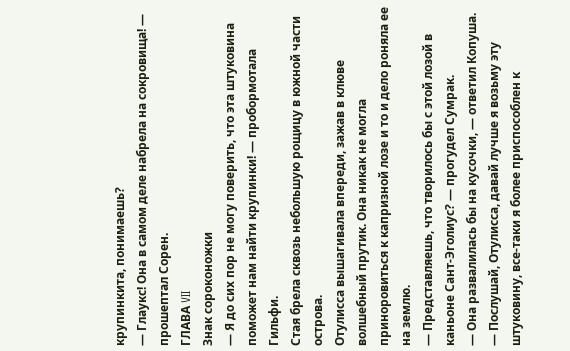крупинкита, понимаешь?
— Глаукс! Она в самом деле набрела на сокровища! — прошептал Сорен.
ГЛАВА VII
Знак сороконожки
— Я до сих пор не могу поверить, что эта штуковина поможет нам найти крупинки! — пробормотала Гильфи.
Стая брела сквозь небольшую рощицу в южной части острова.
Отулисса вышагивала впереди, зажав в клюве волшебный прутик. Она никак не могла приноровиться к капризной лозе и то и дело роняла ее на землю.
— Представляешь, что творилось бы с этой лозой в каньоне Сант-Эголиус? — прогудел Сумрак.
— Она развалилась бы на кусочки, — ответил Копуша. — Послушай, Отулисса, давай лучше я возьму эту штуковину, все-таки я более приспособлен к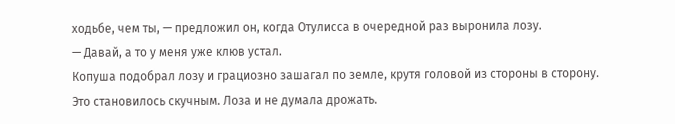ходьбе, чем ты, — предложил он, когда Отулисса в очередной раз выронила лозу.
— Давай, а то у меня уже клюв устал.
Копуша подобрал лозу и грациозно зашагал по земле, крутя головой из стороны в сторону.
Это становилось скучным. Лоза и не думала дрожать.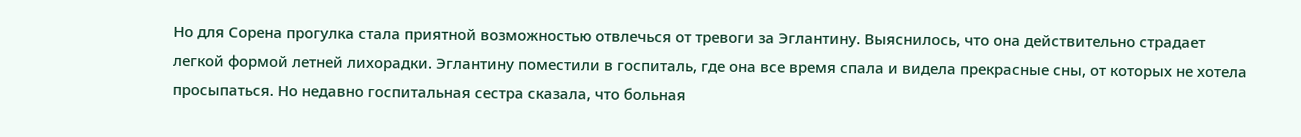Но для Сорена прогулка стала приятной возможностью отвлечься от тревоги за Эглантину. Выяснилось, что она действительно страдает легкой формой летней лихорадки. Эглантину поместили в госпиталь, где она все время спала и видела прекрасные сны, от которых не хотела просыпаться. Но недавно госпитальная сестра сказала, что больная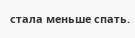стала меньше спать.